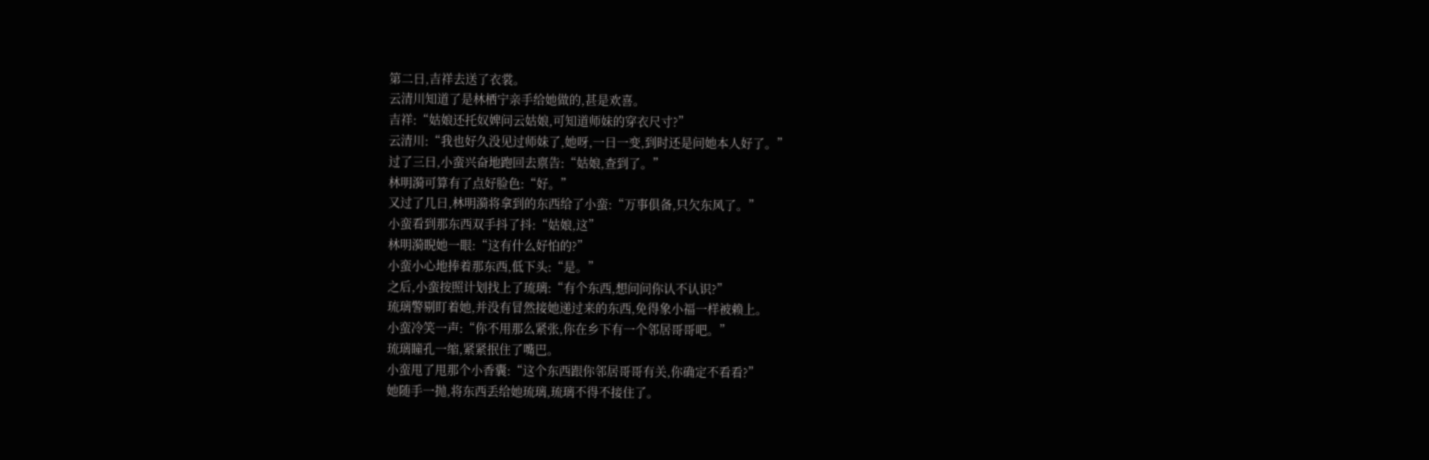第二日,吉祥去送了衣裳。
云清川知道了是林栖宁亲手给她做的,甚是欢喜。
吉祥:“姑娘还托奴婢问云姑娘,可知道师妹的穿衣尺寸?”
云清川:“我也好久没见过师妹了,她呀,一日一变,到时还是问她本人好了。”
过了三日,小蛮兴奋地跑回去禀告:“姑娘,查到了。”
林明漪可算有了点好脸色:“好。”
又过了几日,林明漪将拿到的东西给了小蛮:“万事俱备,只欠东风了。”
小蛮看到那东西双手抖了抖:“姑娘,这”
林明漪睨她一眼:“这有什么好怕的?”
小蛮小心地捧着那东西,低下头:“是。”
之后,小蛮按照计划找上了琉璃:“有个东西,想问问你认不认识?”
琉璃警剔盯着她,并没有冒然接她递过来的东西,免得象小福一样被赖上。
小蛮冷笑一声:“你不用那么紧张,你在乡下有一个邻居哥哥吧。”
琉璃瞳孔一缩,紧紧抿住了嘴巴。
小蛮甩了甩那个小香囊:“这个东西跟你邻居哥哥有关,你确定不看看?”
她随手一抛,将东西丢给她琉璃,琉璃不得不接住了。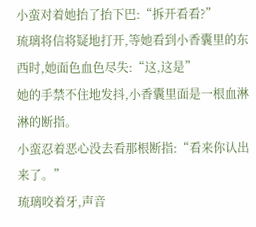小蛮对着她抬了抬下巴:“拆开看看?”
琉璃将信将疑地打开,等她看到小香囊里的东西时,她面色血色尽失:“这,这是”
她的手禁不住地发抖,小香囊里面是一根血淋淋的断指。
小蛮忍着恶心没去看那根断指:“看来你认出来了。”
琉璃咬着牙,声音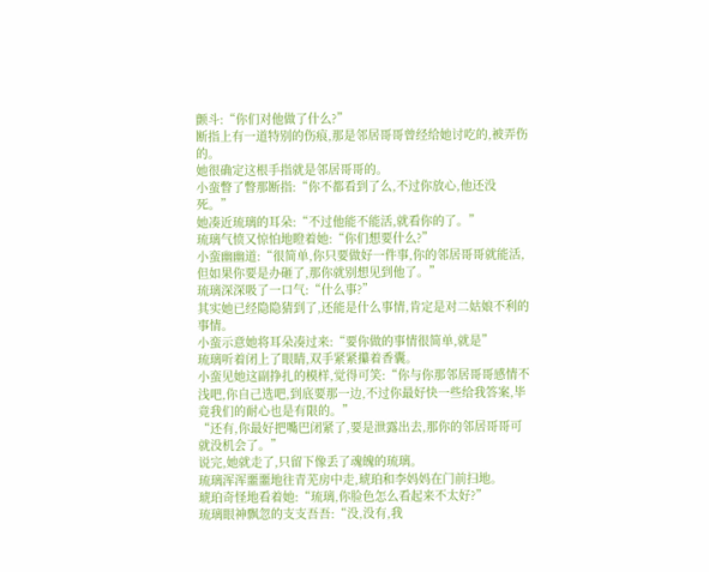颤斗:“你们对他做了什么?”
断指上有一道特别的伤痕,那是邻居哥哥曾经给她讨吃的,被弄伤的。
她很确定这根手指就是邻居哥哥的。
小蛮瞥了瞥那断指:“你不都看到了么,不过你放心,他还没死。”
她凑近琉璃的耳朵:“不过他能不能活,就看你的了。”
琉璃气愤又惊怕地瞪着她:“你们想要什么?”
小蛮幽幽道:“很简单,你只要做好一件事,你的邻居哥哥就能活,但如果你要是办砸了,那你就别想见到他了。”
琉璃深深吸了一口气:“什么事?”
其实她已经隐隐猜到了,还能是什么事情,肯定是对二姑娘不利的事情。
小蛮示意她将耳朵凑过来:“要你做的事情很简单,就是”
琉璃听着闭上了眼睛,双手紧紧攥着香囊。
小蛮见她这副挣扎的模样,觉得可笑:“你与你那邻居哥哥感情不浅吧,你自己选吧,到底要那一边,不过你最好快一些给我答案,毕竟我们的耐心也是有限的。”
“还有,你最好把嘴巴闭紧了,要是泄露出去,那你的邻居哥哥可就没机会了。”
说完,她就走了,只留下像丢了魂魄的琉璃。
琉璃浑浑噩噩地往青芜房中走,琥珀和李妈妈在门前扫地。
琥珀奇怪地看着她:“琉璃,你脸色怎么看起来不太好?”
琉璃眼神飘忽的支支吾吾:“没,没有,我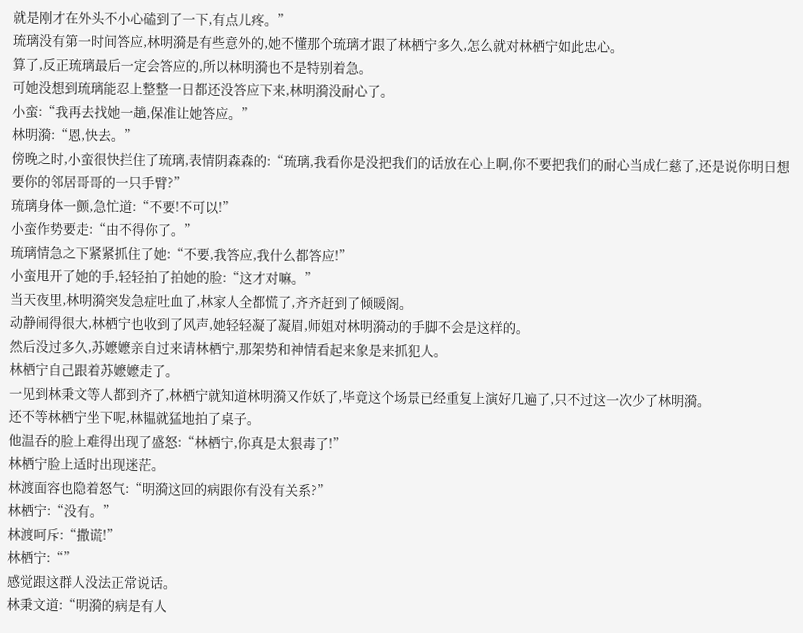就是刚才在外头不小心磕到了一下,有点儿疼。”
琉璃没有第一时间答应,林明漪是有些意外的,她不懂那个琉璃才跟了林栖宁多久,怎么就对林栖宁如此忠心。
算了,反正琉璃最后一定会答应的,所以林明漪也不是特别着急。
可她没想到琉璃能忍上整整一日都还没答应下来,林明漪没耐心了。
小蛮:“我再去找她一趟,保准让她答应。”
林明漪:“恩,快去。”
傍晚之时,小蛮很快拦住了琉璃,表情阴森森的:“琉璃,我看你是没把我们的话放在心上啊,你不要把我们的耐心当成仁慈了,还是说你明日想要你的邻居哥哥的一只手臂?”
琉璃身体一颤,急忙道:“不要!不可以!”
小蛮作势要走:“由不得你了。”
琉璃情急之下紧紧抓住了她:“不要,我答应,我什么都答应!”
小蛮甩开了她的手,轻轻拍了拍她的脸:“这才对嘛。”
当天夜里,林明漪突发急症吐血了,林家人全都慌了,齐齐赶到了倾暖阁。
动静闹得很大,林栖宁也收到了风声,她轻轻凝了凝眉,师姐对林明漪动的手脚不会是这样的。
然后没过多久,苏嬷嬷亲自过来请林栖宁,那架势和神情看起来象是来抓犯人。
林栖宁自己跟着苏嬷嬷走了。
一见到林秉文等人都到齐了,林栖宁就知道林明漪又作妖了,毕竟这个场景已经重复上演好几遍了,只不过这一次少了林明漪。
还不等林栖宁坐下呢,林韫就猛地拍了桌子。
他温吞的脸上难得出现了盛怒:“林栖宁,你真是太狠毒了!”
林栖宁脸上适时出现迷茫。
林渡面容也隐着怒气:“明漪这回的病跟你有没有关系?”
林栖宁:“没有。”
林渡呵斥:“撒谎!”
林栖宁:“”
感觉跟这群人没法正常说话。
林秉文道:“明漪的病是有人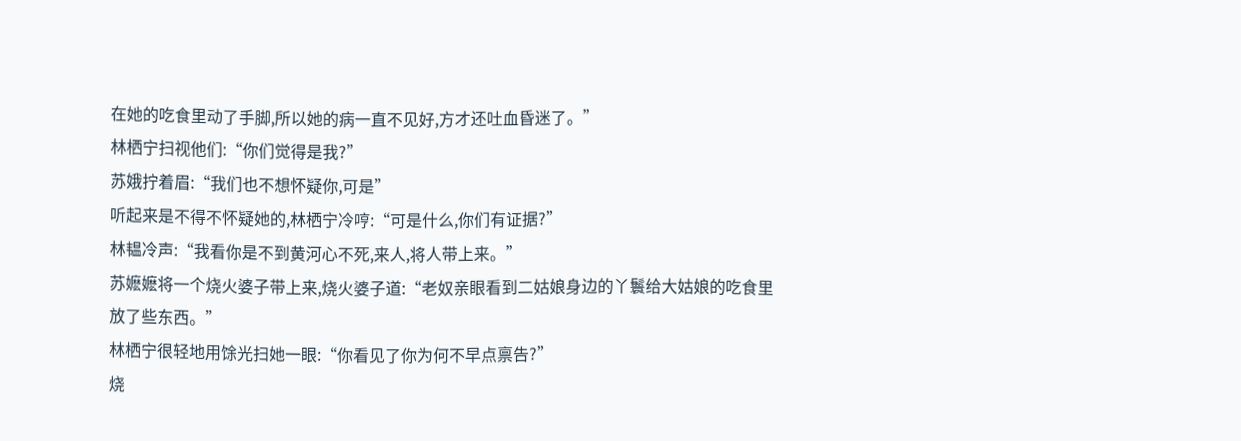在她的吃食里动了手脚,所以她的病一直不见好,方才还吐血昏迷了。”
林栖宁扫视他们:“你们觉得是我?”
苏娥拧着眉:“我们也不想怀疑你,可是”
听起来是不得不怀疑她的,林栖宁冷哼:“可是什么,你们有证据?”
林韫冷声:“我看你是不到黄河心不死,来人,将人带上来。”
苏嬷嬷将一个烧火婆子带上来,烧火婆子道:“老奴亲眼看到二姑娘身边的丫鬟给大姑娘的吃食里放了些东西。”
林栖宁很轻地用馀光扫她一眼:“你看见了你为何不早点禀告?”
烧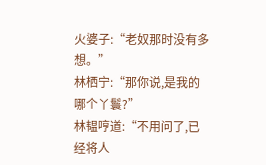火婆子:“老奴那时没有多想。”
林栖宁:“那你说,是我的哪个丫鬟?”
林韫哼道:“不用问了,已经将人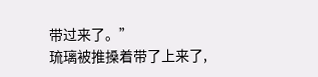带过来了。”
琉璃被推搡着带了上来了,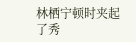林栖宁顿时夹起了秀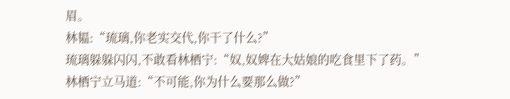眉。
林韫:“琉璃,你老实交代,你干了什么?”
琉璃躲躲闪闪,不敢看林栖宁:“奴,奴婢在大姑娘的吃食里下了药。”
林栖宁立马道:“不可能,你为什么要那么做?”